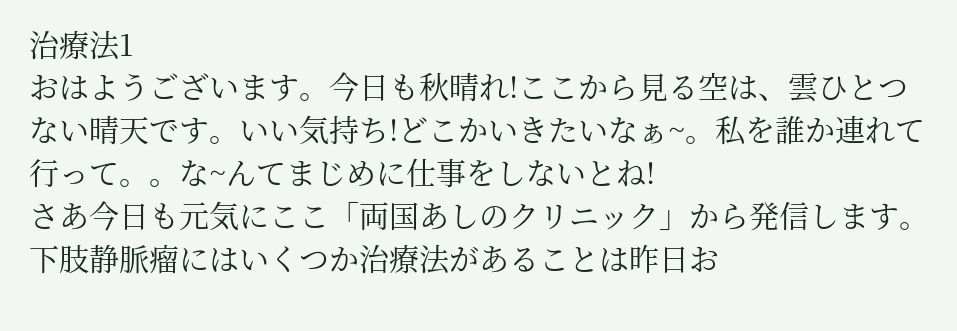治療法1
おはようございます。今日も秋晴れ!ここから見る空は、雲ひとつない晴天です。いい気持ち!どこかいきたいなぁ~。私を誰か連れて行って。。な~んてまじめに仕事をしないとね!
さあ今日も元気にここ「両国あしのクリニック」から発信します。
下肢静脈瘤にはいくつか治療法があることは昨日お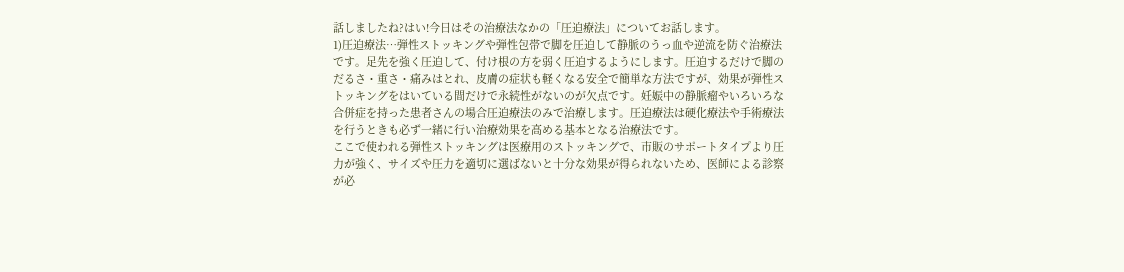話しましたね?はい!今日はその治療法なかの「圧迫療法」についてお話します。
1)圧迫療法…弾性ストッキングや弾性包帯で脚を圧迫して静脈のうっ血や逆流を防ぐ治療法です。足先を強く圧迫して、付け根の方を弱く圧迫するようにします。圧迫するだけで脚のだるさ・重さ・痛みはとれ、皮膚の症状も軽くなる安全で簡単な方法ですが、効果が弾性ストッキングをはいている間だけで永続性がないのが欠点です。妊娠中の静脈瘤やいろいろな合併症を持った患者さんの場合圧迫療法のみで治療します。圧迫療法は硬化療法や手術療法を行うときも必ず一緒に行い治療効果を高める基本となる治療法です。
ここで使われる弾性ストッキングは医療用のストッキングで、市販のサポートタイプより圧力が強く、サイズや圧力を適切に選ばないと十分な効果が得られないため、医師による診察が必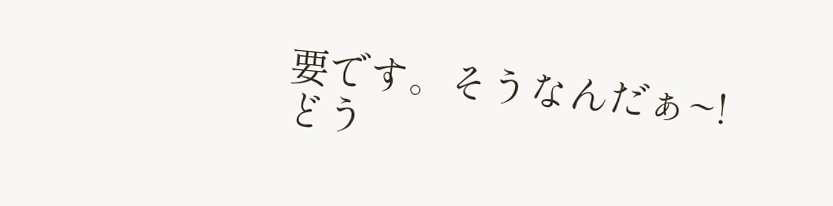要です。そうなんだぁ~!
どう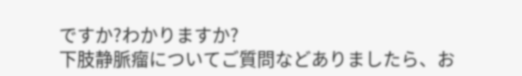ですか?わかりますか?
下肢静脈瘤についてご質問などありましたら、お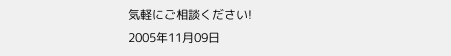気軽にご相談ください!
2005年11月09日